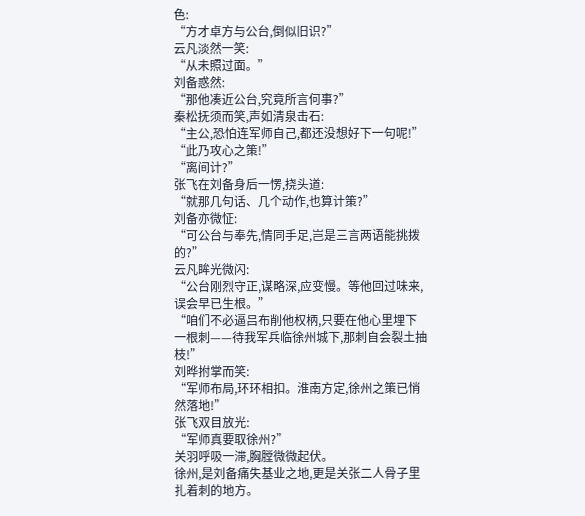色:
“方才卓方与公台,倒似旧识?”
云凡淡然一笑:
“从未照过面。”
刘备惑然:
“那他凑近公台,究竟所言何事?”
秦松抚须而笑,声如清泉击石:
“主公,恐怕连军师自己,都还没想好下一句呢!”
“此乃攻心之策!”
“离间计?”
张飞在刘备身后一愣,挠头道:
“就那几句话、几个动作,也算计策?”
刘备亦微怔:
“可公台与奉先,情同手足,岂是三言两语能挑拨的?”
云凡眸光微闪:
“公台刚烈守正,谋略深,应变慢。等他回过味来,误会早已生根。”
“咱们不必逼吕布削他权柄,只要在他心里埋下一根刺——待我军兵临徐州城下,那刺自会裂土抽枝!”
刘晔拊掌而笑:
“军师布局,环环相扣。淮南方定,徐州之策已悄然落地!”
张飞双目放光:
“军师真要取徐州?”
关羽呼吸一滞,胸膛微微起伏。
徐州,是刘备痛失基业之地,更是关张二人骨子里扎着刺的地方。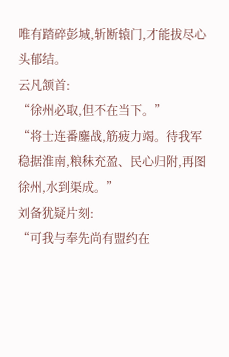唯有踏碎彭城,斩断辕门,才能拔尽心头郁结。
云凡颔首:
“徐州必取,但不在当下。”
“将士连番鏖战,筋疲力竭。待我军稳据淮南,粮秣充盈、民心归附,再图徐州,水到渠成。”
刘备犹疑片刻:
“可我与奉先尚有盟约在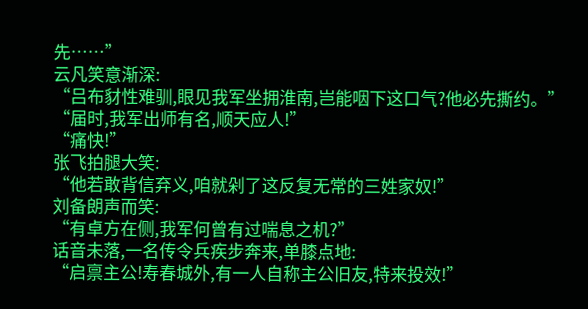先……”
云凡笑意渐深:
“吕布豺性难驯,眼见我军坐拥淮南,岂能咽下这口气?他必先撕约。”
“届时,我军出师有名,顺天应人!”
“痛快!”
张飞拍腿大笑:
“他若敢背信弃义,咱就剁了这反复无常的三姓家奴!”
刘备朗声而笑:
“有卓方在侧,我军何曾有过喘息之机?”
话音未落,一名传令兵疾步奔来,单膝点地:
“启禀主公!寿春城外,有一人自称主公旧友,特来投效!”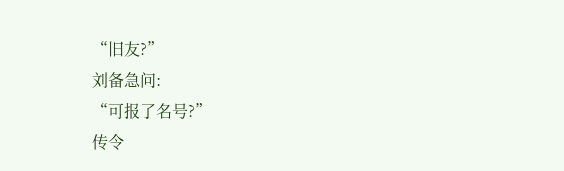“旧友?”
刘备急问:
“可报了名号?”
传令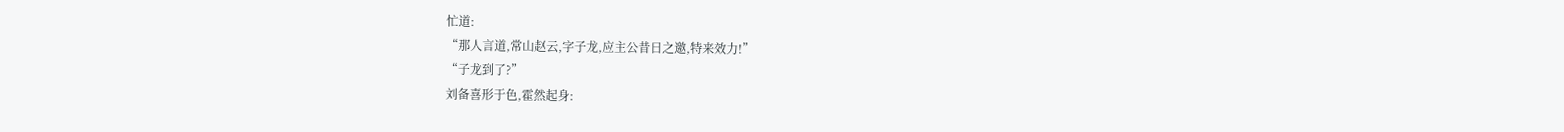忙道:
“那人言道,常山赵云,字子龙,应主公昔日之邀,特来效力!”
“子龙到了?”
刘备喜形于色,霍然起身: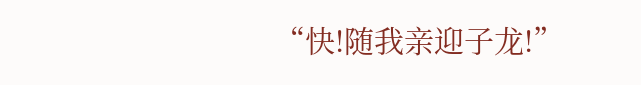“快!随我亲迎子龙!”